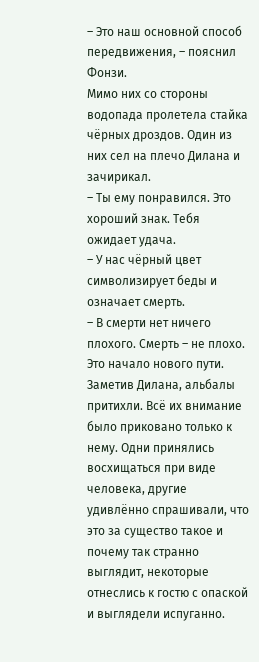– Это наш основной способ передвижения, – пояснил Фонзи.
Мимо них со стороны водопада пролетела стайка чёрных дроздов. Один из них сел на плечо Дилана и зачирикал.
– Ты ему понравился. Это хороший знак. Тебя ожидает удача.
– У нас чёрный цвет символизирует беды и означает смерть.
– В смерти нет ничего плохого. Смерть – не плохо. Это начало нового пути.
Заметив Дилана, альбалы притихли. Всё их внимание было приковано только к нему. Одни принялись восхищаться при виде человека, другие удивлённо спрашивали, что это за существо такое и почему так странно выглядит, некоторые отнеслись к гостю с опаской и выглядели испуганно.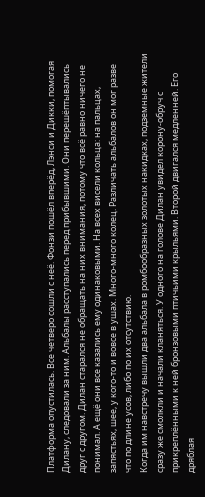Платформа опустилась. Все четверо сошли с неё. Фонзи пошёл вперёд, Лэнси и Дикки, помогая Дилану, следовали за ним. Альбалы расступались перед прибывшими. Они перешёптывались друг с другом. Дилан старался не обращать на них внимания, потому что всё равно ничего не понимал. А ещё они все казались ему одинаковыми. На всех висели кольца: на пальцах, запястьях, шее, у кого-то и вовсе в ушах. Много-много колец. Различать альбалов он мог разве что по длине усов, либо по их отсутствию.
Когда им навстречу вышли два альбала в ромбообразных золотых накидках, подземные жители сразу же смолкли и начали кланяться. У одного на голове Дилан увидел корону-обруч с прикреплёнными к ней бронзовыми птичьими крыльями. Второй двигался медленней. Его дряблая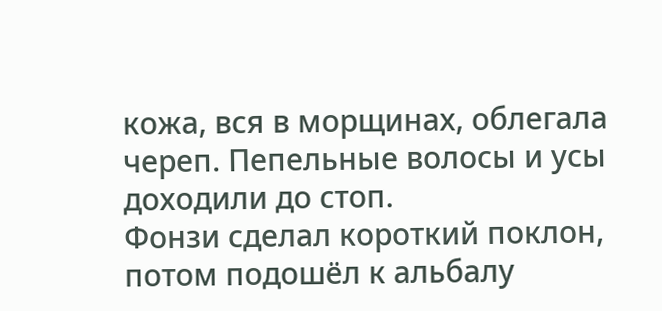кожа, вся в морщинах, облегала череп. Пепельные волосы и усы доходили до стоп.
Фонзи сделал короткий поклон, потом подошёл к альбалу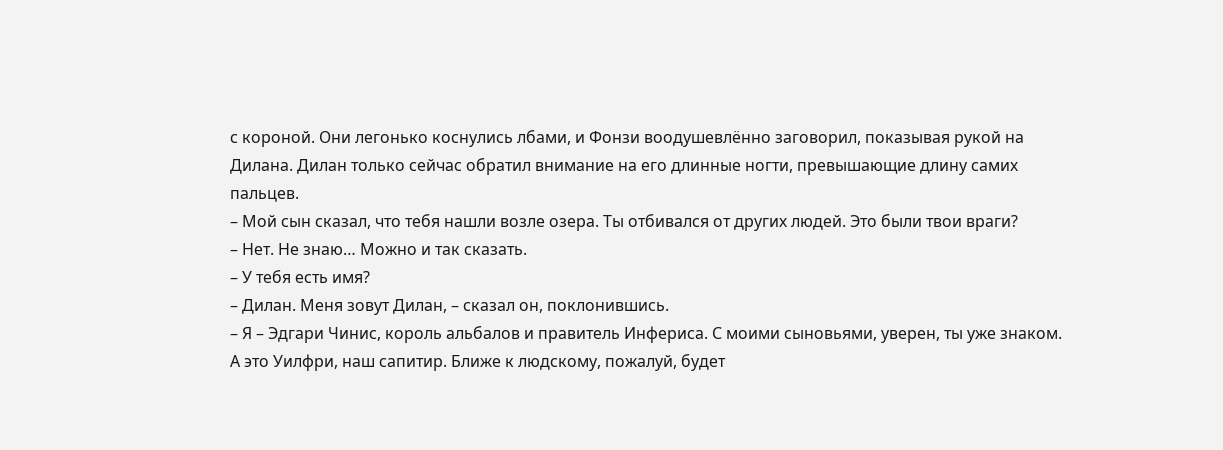с короной. Они легонько коснулись лбами, и Фонзи воодушевлённо заговорил, показывая рукой на Дилана. Дилан только сейчас обратил внимание на его длинные ногти, превышающие длину самих пальцев.
– Мой сын сказал, что тебя нашли возле озера. Ты отбивался от других людей. Это были твои враги?
– Нет. Не знаю… Можно и так сказать.
– У тебя есть имя?
– Дилан. Меня зовут Дилан, – сказал он, поклонившись.
– Я – Эдгари Чинис, король альбалов и правитель Инфериса. С моими сыновьями, уверен, ты уже знаком. А это Уилфри, наш сапитир. Ближе к людскому, пожалуй, будет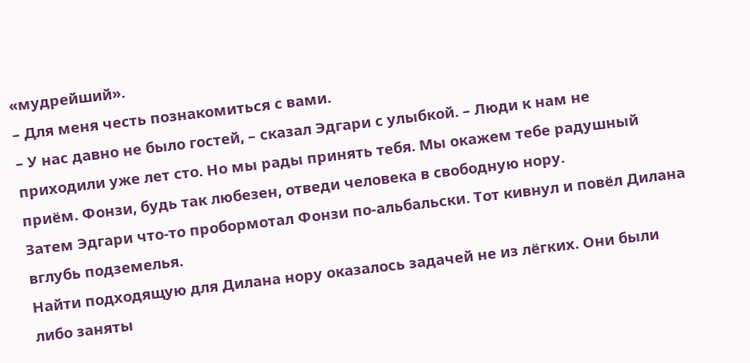«мудрейший».
– Для меня честь познакомиться с вами.
– У нас давно не было гостей, – сказал Эдгари с улыбкой. – Люди к нам не приходили уже лет сто. Но мы рады принять тебя. Мы окажем тебе радушный приём. Фонзи, будь так любезен, отведи человека в свободную нору.
Затем Эдгари что-то пробормотал Фонзи по-альбальски. Тот кивнул и повёл Дилана вглубь подземелья.
Найти подходящую для Дилана нору оказалось задачей не из лёгких. Они были либо заняты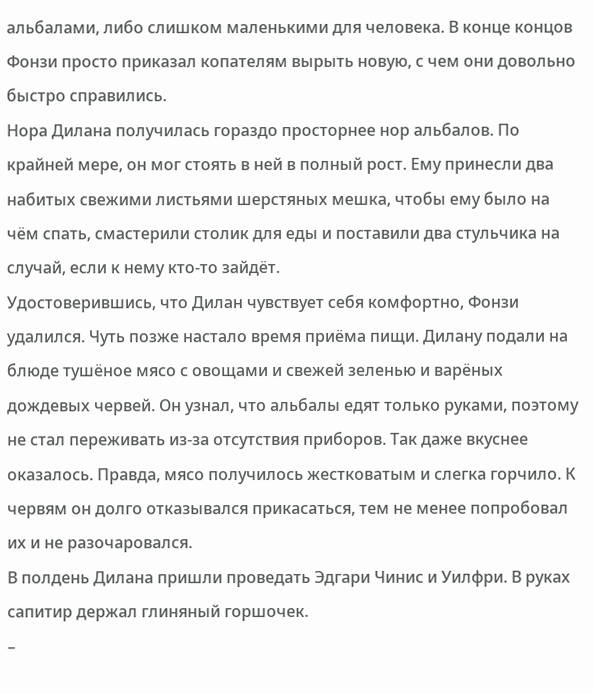альбалами, либо слишком маленькими для человека. В конце концов Фонзи просто приказал копателям вырыть новую, с чем они довольно быстро справились.
Нора Дилана получилась гораздо просторнее нор альбалов. По крайней мере, он мог стоять в ней в полный рост. Ему принесли два набитых свежими листьями шерстяных мешка, чтобы ему было на чём спать, смастерили столик для еды и поставили два стульчика на случай, если к нему кто-то зайдёт.
Удостоверившись, что Дилан чувствует себя комфортно, Фонзи удалился. Чуть позже настало время приёма пищи. Дилану подали на блюде тушёное мясо с овощами и свежей зеленью и варёных дождевых червей. Он узнал, что альбалы едят только руками, поэтому не стал переживать из-за отсутствия приборов. Так даже вкуснее оказалось. Правда, мясо получилось жестковатым и слегка горчило. К червям он долго отказывался прикасаться, тем не менее попробовал их и не разочаровался.
В полдень Дилана пришли проведать Эдгари Чинис и Уилфри. В руках сапитир держал глиняный горшочек.
–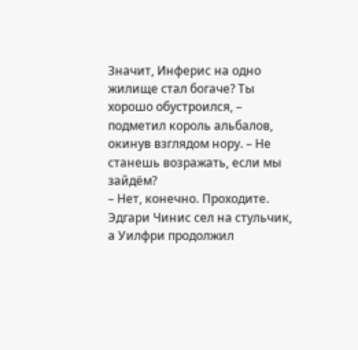Значит, Инферис на одно жилище стал богаче? Ты хорошо обустроился, – подметил король альбалов, окинув взглядом нору. – Не станешь возражать, если мы зайдём?
– Нет, конечно. Проходите.
Эдгари Чинис сел на стульчик, а Уилфри продолжил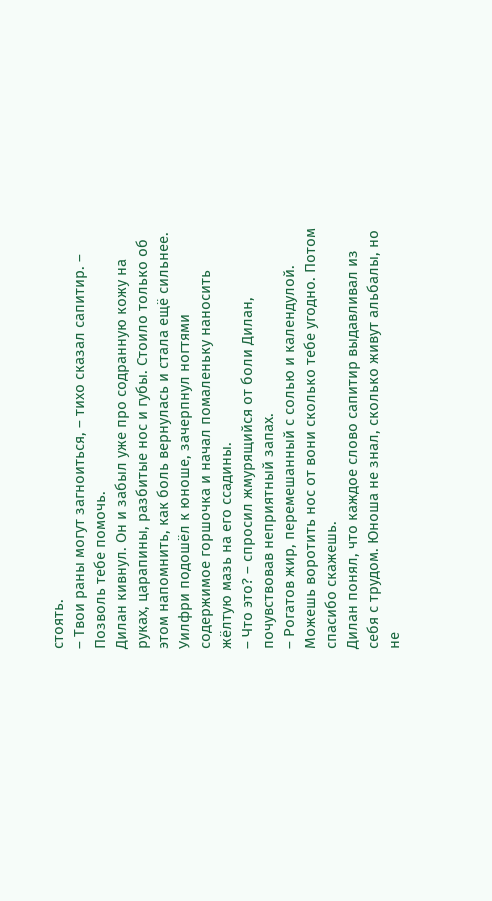стоять.
– Твои раны могут загноиться, – тихо сказал сапитир. – Позволь тебе помочь.
Дилан кивнул. Он и забыл уже про содранную кожу на руках, царапины, разбитые нос и губы. Стоило только об этом напомнить, как боль вернулась и стала ещё сильнее.
Уилфри подошёл к юноше, зачерпнул ногтями содержимое горшочка и начал помаленьку наносить жёлтую мазь на его ссадины.
– Что это? – спросил жмурящийся от боли Дилан, почувствовав неприятный запах.
– Рогатов жир, перемешанный с солью и календулой. Можешь воротить нос от вони сколько тебе угодно. Потом спасибо скажешь.
Дилан понял, что каждое слово сапитир выдавливал из себя с трудом. Юноша не знал, сколько живут альбалы, но не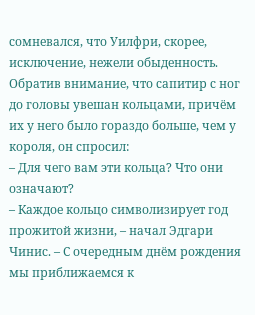сомневался, что Уилфри, скорее, исключение, нежели обыденность. Обратив внимание, что сапитир с ног до головы увешан кольцами, причём их у него было гораздо больше, чем у короля, он спросил:
– Для чего вам эти кольца? Что они означают?
– Каждое кольцо символизирует год прожитой жизни, – начал Эдгари Чинис. – С очередным днём рождения мы приближаемся к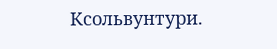Ксольвунтури.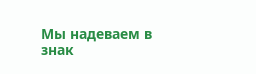Мы надеваем в знак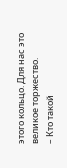этого кольцо. Для нас это великое торжество.
– Кто такой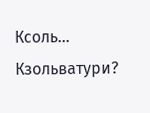Ксоль… Кзольватури?